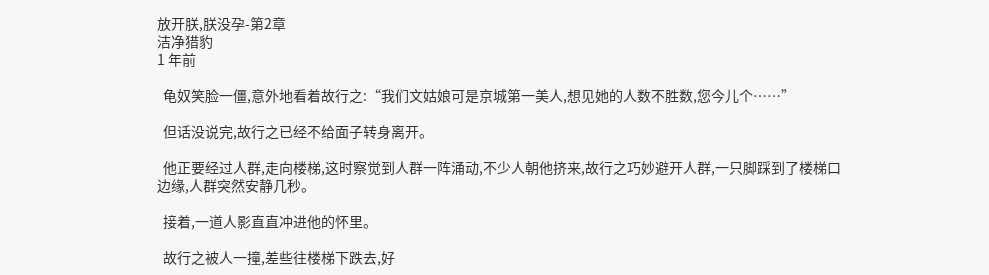放开朕,朕没孕-第2章
洁净猎豹
1 年前

  龟奴笑脸一僵,意外地看着故行之:“我们文姑娘可是京城第一美人,想见她的人数不胜数,您今儿个……”

  但话没说完,故行之已经不给面子转身离开。

  他正要经过人群,走向楼梯,这时察觉到人群一阵涌动,不少人朝他挤来,故行之巧妙避开人群,一只脚踩到了楼梯口边缘,人群突然安静几秒。

  接着,一道人影直直冲进他的怀里。

  故行之被人一撞,差些往楼梯下跌去,好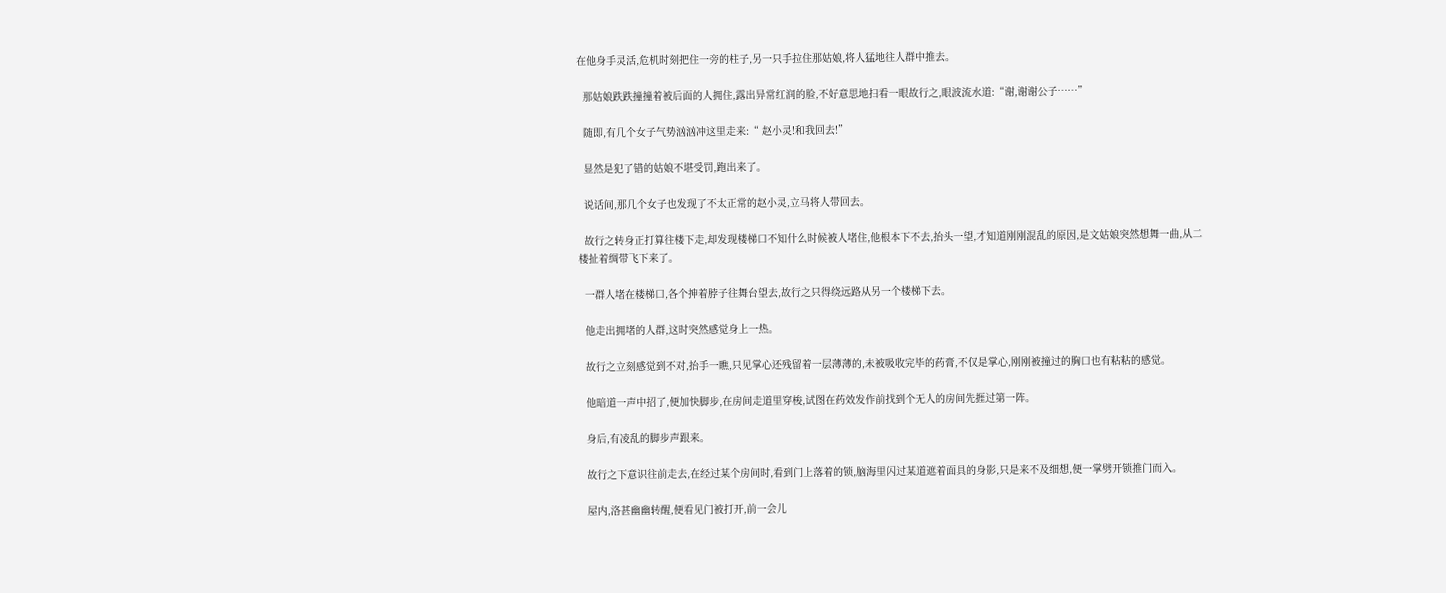在他身手灵活,危机时刻把住一旁的柱子,另一只手拉住那姑娘,将人猛地往人群中推去。

  那姑娘跌跌撞撞着被后面的人拥住,露出异常红润的脸,不好意思地扫看一眼故行之,眼波流水道:“谢,谢谢公子……”

  随即,有几个女子气势汹汹冲这里走来:“ 赵小灵!和我回去!”

  显然是犯了错的姑娘不堪受罚,跑出来了。

  说话间,那几个女子也发现了不太正常的赵小灵,立马将人带回去。

  故行之转身正打算往楼下走,却发现楼梯口不知什么时候被人堵住,他根本下不去,抬头一望,才知道刚刚混乱的原因,是文姑娘突然想舞一曲,从二楼扯着绸带飞下来了。

  一群人堵在楼梯口,各个抻着脖子往舞台望去,故行之只得绕远路从另一个楼梯下去。

  他走出拥堵的人群,这时突然感觉身上一热。

  故行之立刻感觉到不对,抬手一瞧,只见掌心还残留着一层薄薄的,未被吸收完毕的药膏,不仅是掌心,刚刚被撞过的胸口也有粘粘的感觉。

  他暗道一声中招了,便加快脚步,在房间走道里穿梭,试图在药效发作前找到个无人的房间先捱过第一阵。

  身后,有凌乱的脚步声跟来。

  故行之下意识往前走去,在经过某个房间时,看到门上落着的锁,脑海里闪过某道遮着面具的身影,只是来不及细想,便一掌劈开锁推门而入。

  屋内,洛甚幽幽转醒,便看见门被打开,前一会儿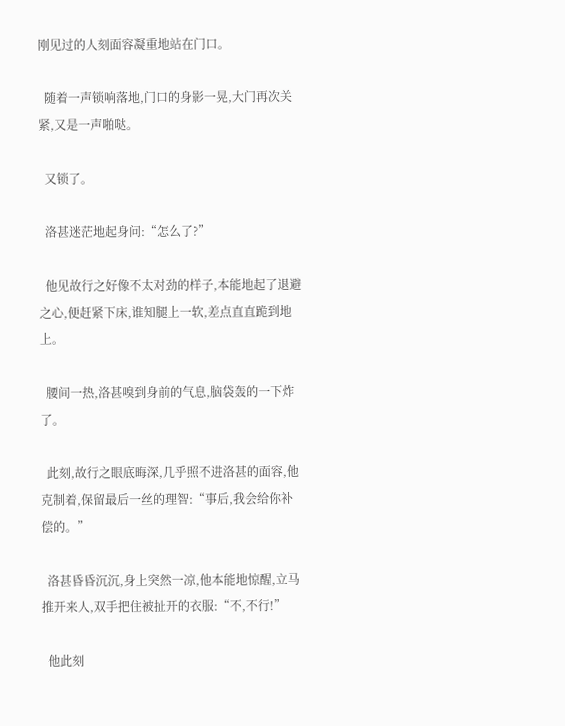刚见过的人刻面容凝重地站在门口。

  随着一声锁响落地,门口的身影一晃,大门再次关紧,又是一声啪哒。

  又锁了。

  洛甚迷茫地起身问:“怎么了?”

  他见故行之好像不太对劲的样子,本能地起了退避之心,便赶紧下床,谁知腿上一软,差点直直跪到地上。

  腰间一热,洛甚嗅到身前的气息,脑袋轰的一下炸了。

  此刻,故行之眼底晦深,几乎照不进洛甚的面容,他克制着,保留最后一丝的理智:“事后,我会给你补偿的。”

  洛甚昏昏沉沉,身上突然一凉,他本能地惊醒,立马推开来人,双手把住被扯开的衣服:“不,不行!”

  他此刻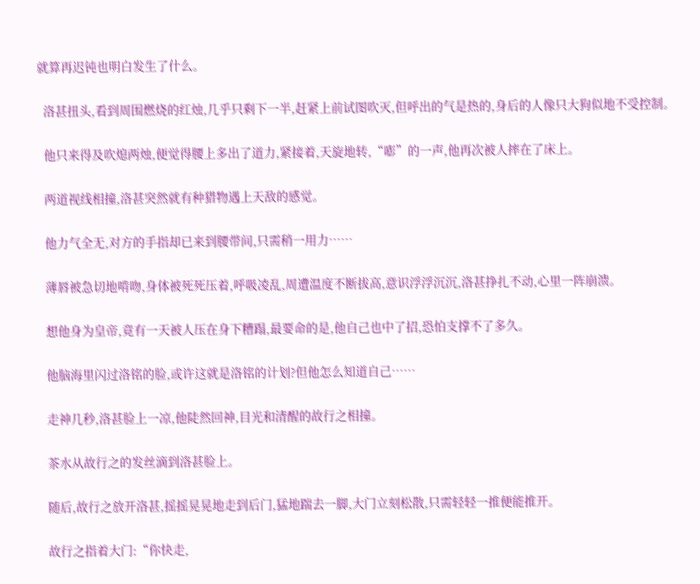就算再迟钝也明白发生了什么。

  洛甚扭头,看到周围燃烧的红烛,几乎只剩下一半,赶紧上前试图吹灭,但呼出的气是热的,身后的人像只大狗似地不受控制。

  他只来得及吹熄两烛,便觉得腰上多出了道力,紧接着,天旋地转,“嘭”的一声,他再次被人摔在了床上。

  两道视线相撞,洛甚突然就有种猎物遇上天敌的感觉。

  他力气全无,对方的手指却已来到腰带间,只需稍一用力……

  薄唇被急切地啃吻,身体被死死压着,呼吸凌乱,周遭温度不断拔高,意识浮浮沉沉,洛甚挣扎不动,心里一阵崩溃。

  想他身为皇帝,竟有一天被人压在身下糟蹋,最要命的是,他自己也中了招,恐怕支撑不了多久。

  他脑海里闪过洛铭的脸,或许这就是洛铭的计划?但他怎么知道自己……

  走神几秒,洛甚脸上一凉,他陡然回神,目光和清醒的故行之相撞。

  茶水从故行之的发丝滴到洛甚脸上。

  随后,故行之放开洛甚,摇摇晃晃地走到后门,猛地踹去一脚,大门立刻松散,只需轻轻一推便能推开。

  故行之指着大门:“你快走,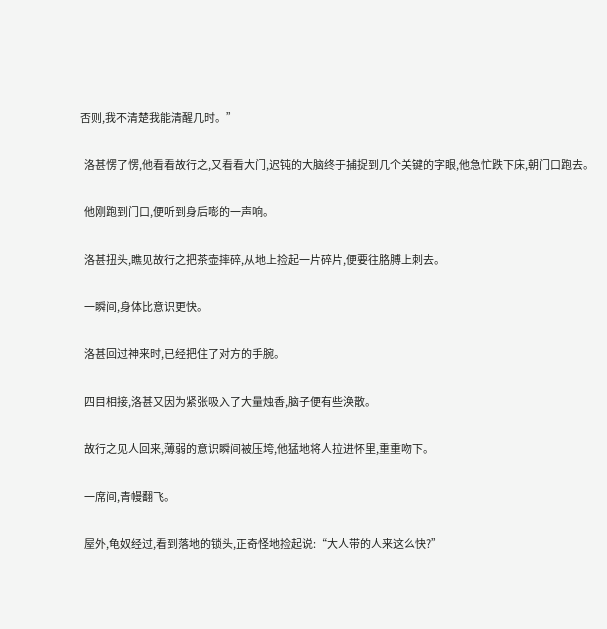否则,我不清楚我能清醒几时。”

  洛甚愣了愣,他看看故行之,又看看大门,迟钝的大脑终于捕捉到几个关键的字眼,他急忙跌下床,朝门口跑去。

  他刚跑到门口,便听到身后嘭的一声响。

  洛甚扭头,瞧见故行之把茶壶摔碎,从地上捡起一片碎片,便要往胳膊上刺去。

  一瞬间,身体比意识更快。

  洛甚回过神来时,已经把住了对方的手腕。

  四目相接,洛甚又因为紧张吸入了大量烛香,脑子便有些涣散。

  故行之见人回来,薄弱的意识瞬间被压垮,他猛地将人拉进怀里,重重吻下。

  一席间,青幔翻飞。

  屋外,龟奴经过,看到落地的锁头,正奇怪地捡起说:“大人带的人来这么快?”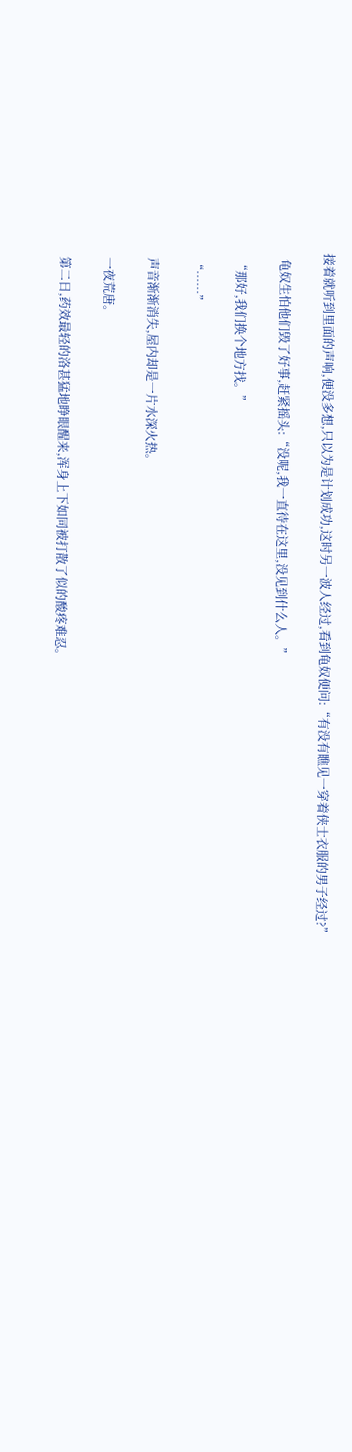接着就听到里面的声响,便没多想,只以为是计划成功,这时另一波人经过,看到龟奴便问:“有没有瞧见一穿着侠士衣服的男子经过?”

  龟奴生怕他们毁了好事,赶紧摇头:“没呢,我一直待在这里,没见到什么人。”

  “那好,我们换个地方找。”

  “……”

  声音渐渐消失,屋内却是一片水深火热。

  一夜荒唐。

  第二日,药效最轻的洛甚猛地睁眼醒来,浑身上下如同被打散了似的酸疼难忍。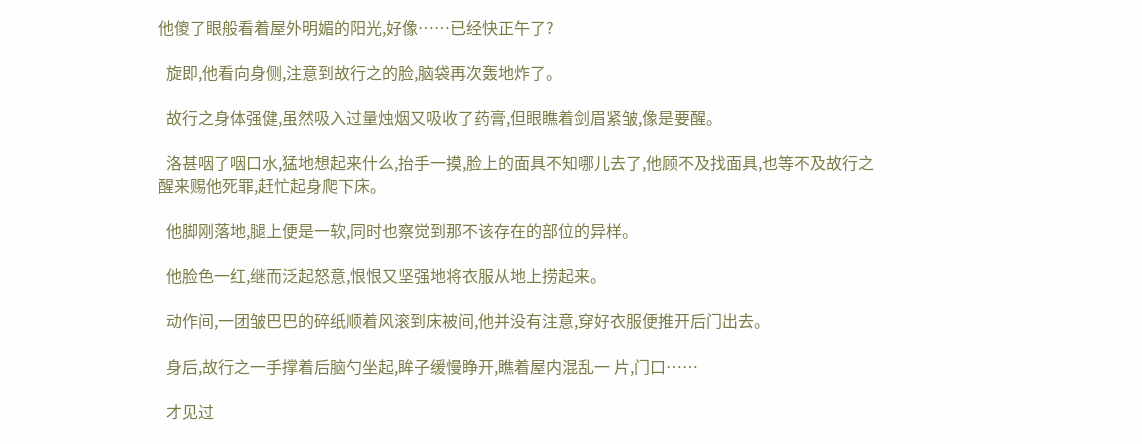他傻了眼般看着屋外明媚的阳光,好像……已经快正午了?

  旋即,他看向身侧,注意到故行之的脸,脑袋再次轰地炸了。

  故行之身体强健,虽然吸入过量烛烟又吸收了药膏,但眼瞧着剑眉紧皱,像是要醒。

  洛甚咽了咽口水,猛地想起来什么,抬手一摸,脸上的面具不知哪儿去了,他顾不及找面具,也等不及故行之醒来赐他死罪,赶忙起身爬下床。

  他脚刚落地,腿上便是一软,同时也察觉到那不该存在的部位的异样。

  他脸色一红,继而泛起怒意,恨恨又坚强地将衣服从地上捞起来。

  动作间,一团皱巴巴的碎纸顺着风滚到床被间,他并没有注意,穿好衣服便推开后门出去。

  身后,故行之一手撑着后脑勺坐起,眸子缓慢睁开,瞧着屋内混乱一 片,门口……

  才见过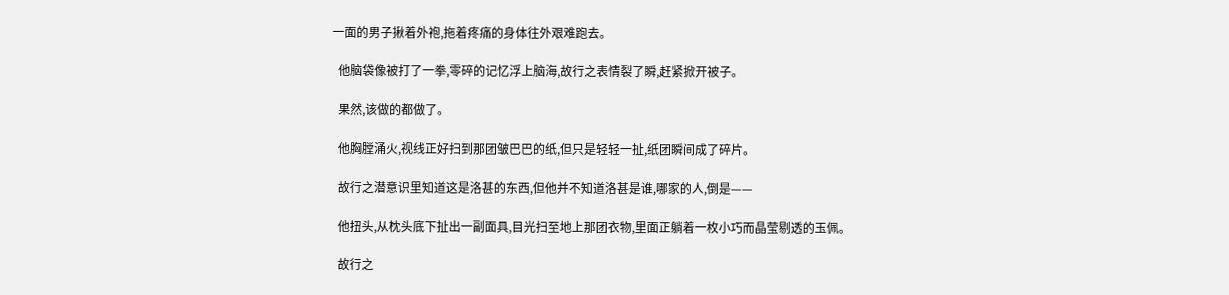一面的男子揪着外袍,拖着疼痛的身体往外艰难跑去。

  他脑袋像被打了一拳,零碎的记忆浮上脑海,故行之表情裂了瞬,赶紧掀开被子。

  果然,该做的都做了。

  他胸膛涌火,视线正好扫到那团皱巴巴的纸,但只是轻轻一扯,纸团瞬间成了碎片。

  故行之潜意识里知道这是洛甚的东西,但他并不知道洛甚是谁,哪家的人,倒是——

  他扭头,从枕头底下扯出一副面具,目光扫至地上那团衣物,里面正躺着一枚小巧而晶莹剔透的玉佩。

  故行之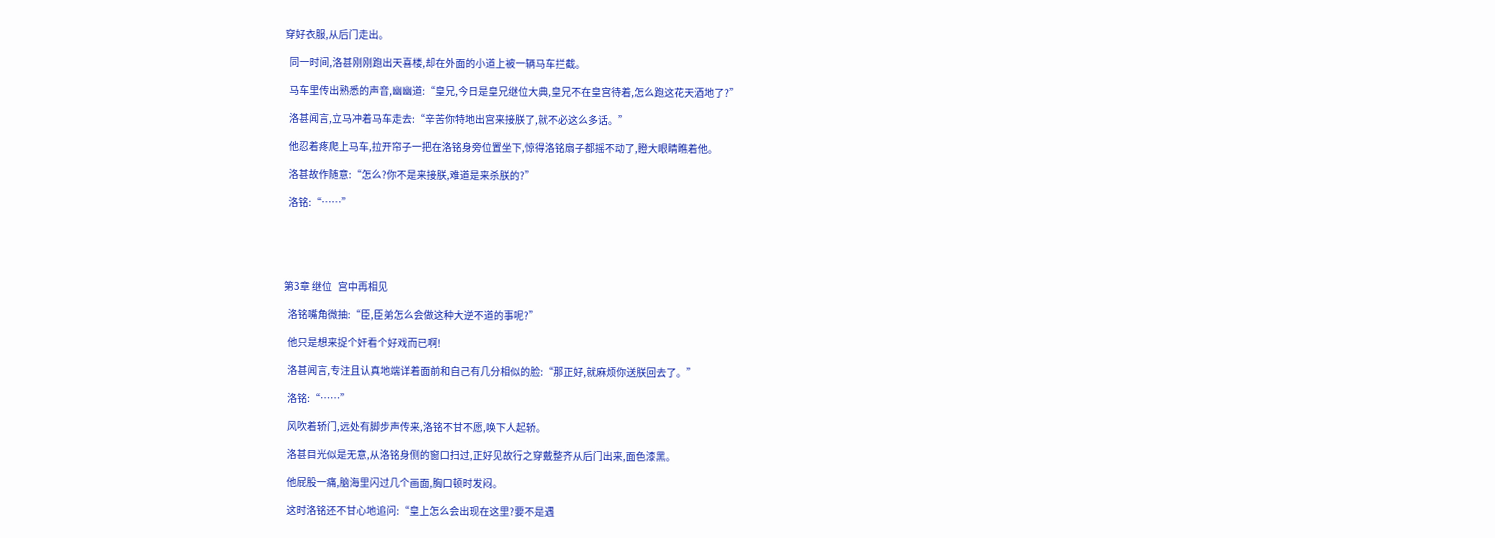穿好衣服,从后门走出。

  同一时间,洛甚刚刚跑出天喜楼,却在外面的小道上被一辆马车拦截。

  马车里传出熟悉的声音,幽幽道:“皇兄,今日是皇兄继位大典,皇兄不在皇宫待着,怎么跑这花天酒地了?”

  洛甚闻言,立马冲着马车走去:“辛苦你特地出宫来接朕了,就不必这么多话。”

  他忍着疼爬上马车,拉开帘子一把在洛铭身旁位置坐下,惊得洛铭扇子都摇不动了,瞪大眼睛瞧着他。

  洛甚故作随意:“怎么?你不是来接朕,难道是来杀朕的?”

  洛铭:“……”





第3章 继位   宫中再相见

  洛铭嘴角微抽:“臣,臣弟怎么会做这种大逆不道的事呢?”

  他只是想来捉个奸看个好戏而已啊!

  洛甚闻言,专注且认真地端详着面前和自己有几分相似的脸:“那正好,就麻烦你送朕回去了。”

  洛铭:“……”

  风吹着轿门,远处有脚步声传来,洛铭不甘不愿,唤下人起轿。

  洛甚目光似是无意,从洛铭身侧的窗口扫过,正好见故行之穿戴整齐从后门出来,面色漆黑。

  他屁股一痛,脑海里闪过几个画面,胸口顿时发闷。

  这时洛铭还不甘心地追问:“皇上怎么会出现在这里?要不是遇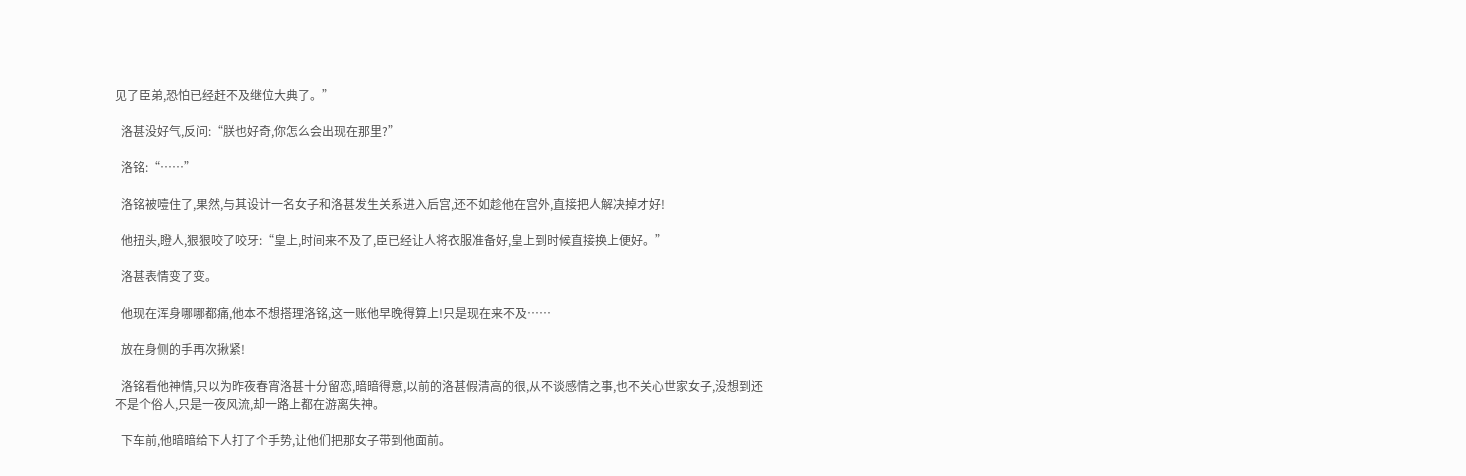见了臣弟,恐怕已经赶不及继位大典了。”

  洛甚没好气,反问:“朕也好奇,你怎么会出现在那里?”

  洛铭:“……”

  洛铭被噎住了,果然,与其设计一名女子和洛甚发生关系进入后宫,还不如趁他在宫外,直接把人解决掉才好!

  他扭头,瞪人,狠狠咬了咬牙:“皇上,时间来不及了,臣已经让人将衣服准备好,皇上到时候直接换上便好。”

  洛甚表情变了变。

  他现在浑身哪哪都痛,他本不想搭理洛铭,这一账他早晚得算上!只是现在来不及……

  放在身侧的手再次揪紧!

  洛铭看他神情,只以为昨夜春宵洛甚十分留恋,暗暗得意,以前的洛甚假清高的很,从不谈感情之事,也不关心世家女子,没想到还不是个俗人,只是一夜风流,却一路上都在游离失神。

  下车前,他暗暗给下人打了个手势,让他们把那女子带到他面前。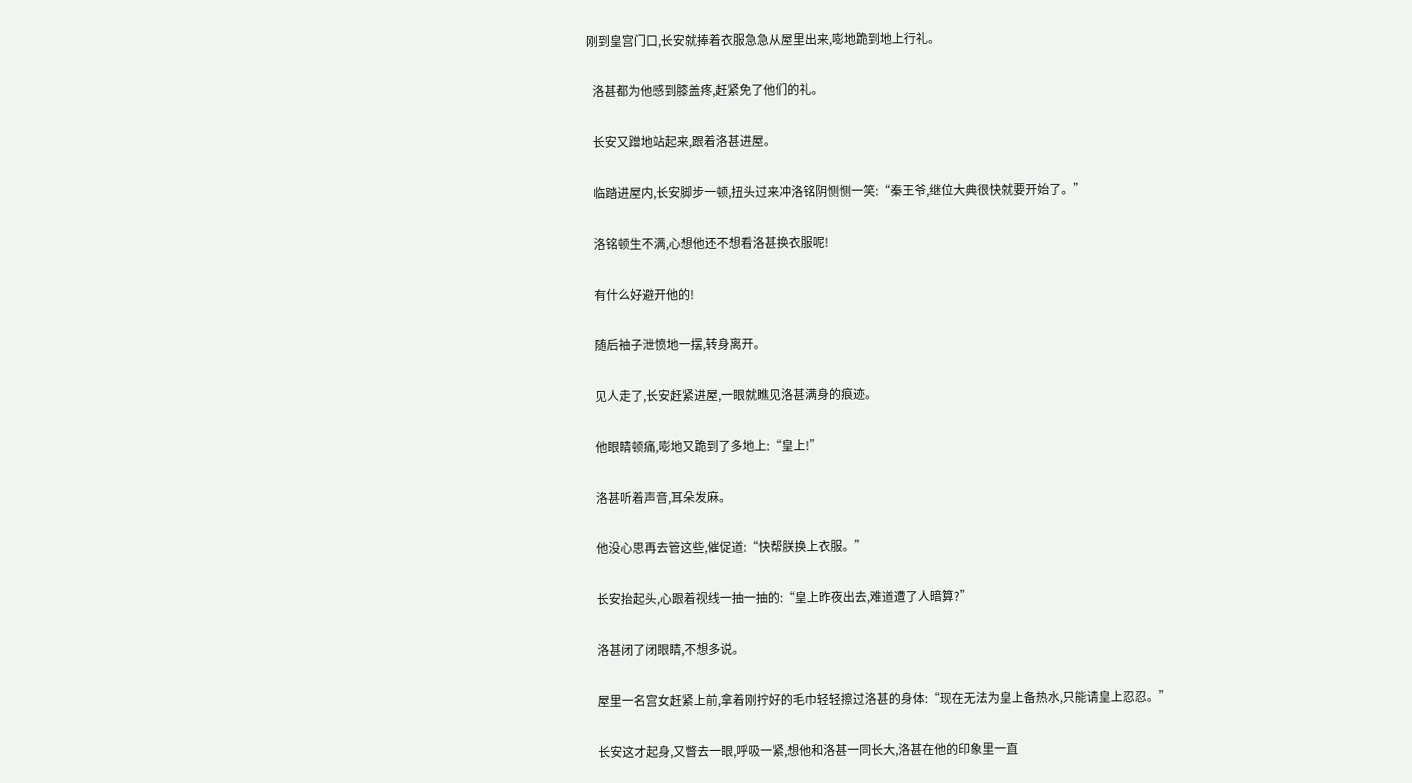刚到皇宫门口,长安就捧着衣服急急从屋里出来,嘭地跪到地上行礼。

  洛甚都为他感到膝盖疼,赶紧免了他们的礼。

  长安又蹭地站起来,跟着洛甚进屋。

  临踏进屋内,长安脚步一顿,扭头过来冲洛铭阴恻恻一笑:“秦王爷,继位大典很快就要开始了。”

  洛铭顿生不满,心想他还不想看洛甚换衣服呢!

  有什么好避开他的!

  随后袖子泄愤地一摆,转身离开。

  见人走了,长安赶紧进屋,一眼就瞧见洛甚满身的痕迹。

  他眼睛顿痛,嘭地又跪到了多地上:“皇上!”

  洛甚听着声音,耳朵发麻。

  他没心思再去管这些,催促道:“快帮朕换上衣服。”

  长安抬起头,心跟着视线一抽一抽的:“皇上昨夜出去,难道遭了人暗算?”

  洛甚闭了闭眼睛,不想多说。

  屋里一名宫女赶紧上前,拿着刚拧好的毛巾轻轻擦过洛甚的身体:“现在无法为皇上备热水,只能请皇上忍忍。”

  长安这才起身,又瞥去一眼,呼吸一紧,想他和洛甚一同长大,洛甚在他的印象里一直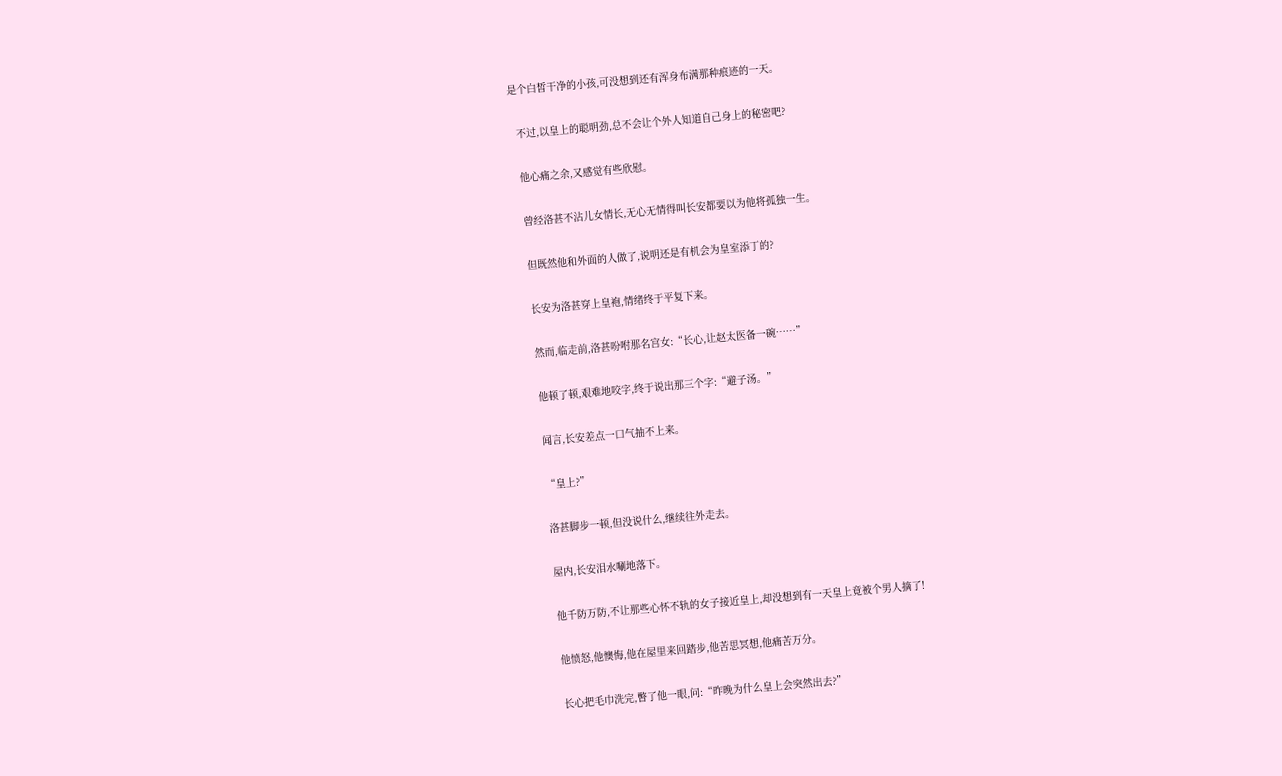是个白皙干净的小孩,可没想到还有浑身布满那种痕迹的一天。

  不过,以皇上的聪明劲,总不会让个外人知道自己身上的秘密吧?

  他心痛之余,又感觉有些欣慰。

  曾经洛甚不沾儿女情长,无心无情得叫长安都要以为他将孤独一生。

  但既然他和外面的人做了,说明还是有机会为皇室添丁的?

  长安为洛甚穿上皇袍,情绪终于平复下来。

  然而,临走前,洛甚吩咐那名宫女:“长心,让赵太医备一碗……”

  他顿了顿,艰难地咬字,终于说出那三个字:“避子汤。”

  闻言,长安差点一口气抽不上来。

  “皇上?”

  洛甚脚步一顿,但没说什么,继续往外走去。

  屋内,长安泪水唰地落下。

  他千防万防,不让那些心怀不轨的女子接近皇上,却没想到有一天皇上竟被个男人摘了!

  他愤怒,他懊悔,他在屋里来回踏步,他苦思冥想,他痛苦万分。

  长心把毛巾洗完,瞥了他一眼,问:“昨晚为什么皇上会突然出去?”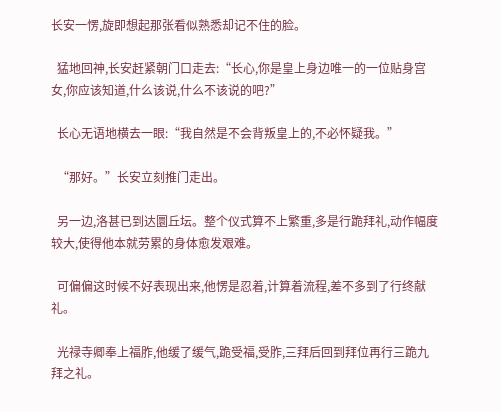长安一愣,旋即想起那张看似熟悉却记不住的脸。

  猛地回神,长安赶紧朝门口走去:“长心,你是皇上身边唯一的一位贴身宫女,你应该知道,什么该说,什么不该说的吧?”

  长心无语地横去一眼:“我自然是不会背叛皇上的,不必怀疑我。”

  “那好。”长安立刻推门走出。

  另一边,洛甚已到达圜丘坛。整个仪式算不上繁重,多是行跪拜礼,动作幅度较大,使得他本就劳累的身体愈发艰难。

  可偏偏这时候不好表现出来,他愣是忍着,计算着流程,差不多到了行终献礼。

  光禄寺卿奉上福胙,他缓了缓气,跪受福,受胙,三拜后回到拜位再行三跪九拜之礼。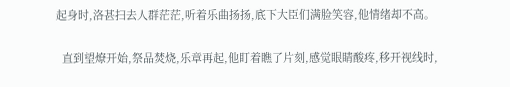起身时,洛甚扫去人群茫茫,听着乐曲扬扬,底下大臣们满脸笑容,他情绪却不高。

  直到望燎开始,祭品焚烧,乐章再起,他盯着瞧了片刻,感觉眼睛酸疼,移开视线时,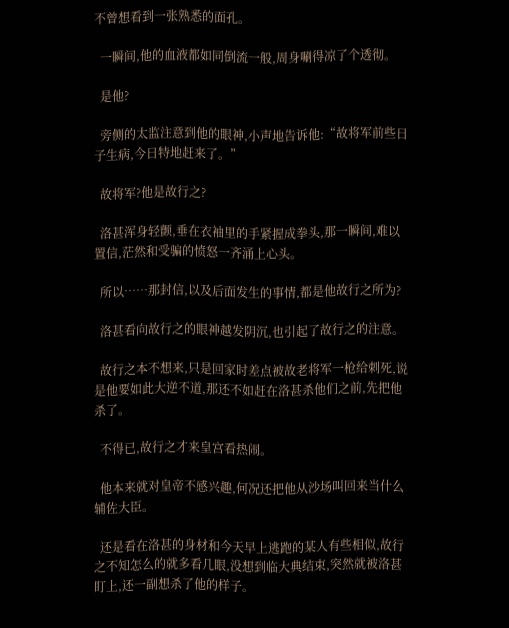不曾想看到一张熟悉的面孔。

  一瞬间,他的血液都如同倒流一般,周身唰得凉了个透彻。

  是他?

  旁侧的太监注意到他的眼神,小声地告诉他:“故将军前些日子生病,今日特地赶来了。”

  故将军?他是故行之?

  洛甚浑身轻颤,垂在衣袖里的手紧握成拳头,那一瞬间,难以置信,茫然和受骗的愤怒一齐涌上心头。

  所以……那封信,以及后面发生的事情,都是他故行之所为?

  洛甚看向故行之的眼神越发阴沉,也引起了故行之的注意。

  故行之本不想来,只是回家时差点被故老将军一枪给刺死,说是他要如此大逆不道,那还不如赶在洛甚杀他们之前,先把他杀了。

  不得已,故行之才来皇宫看热闹。

  他本来就对皇帝不感兴趣,何况还把他从沙场叫回来当什么辅佐大臣。

  还是看在洛甚的身材和今天早上逃跑的某人有些相似,故行之不知怎么的就多看几眼,没想到临大典结束,突然就被洛甚盯上,还一副想杀了他的样子。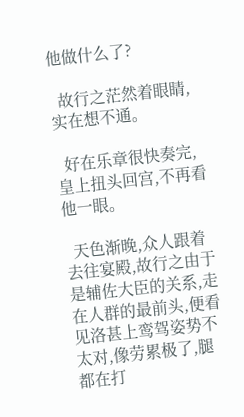他做什么了?

  故行之茫然着眼睛,实在想不通。

  好在乐章很快奏完,皇上扭头回宫,不再看他一眼。

  天色渐晚,众人跟着去往宴殿,故行之由于是辅佐大臣的关系,走在人群的最前头,便看见洛甚上鸾驾姿势不太对,像劳累极了,腿都在打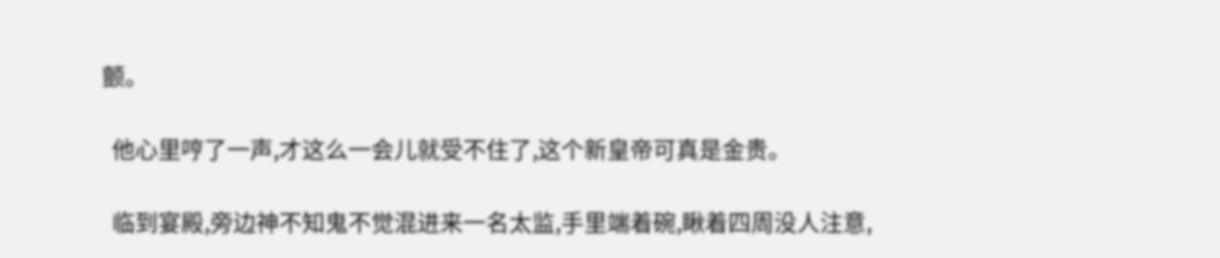颤。

  他心里哼了一声,才这么一会儿就受不住了,这个新皇帝可真是金贵。

  临到宴殿,旁边神不知鬼不觉混进来一名太监,手里端着碗,瞅着四周没人注意,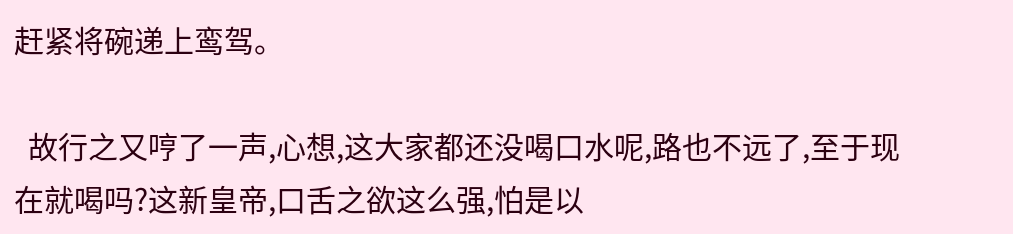赶紧将碗递上鸾驾。

  故行之又哼了一声,心想,这大家都还没喝口水呢,路也不远了,至于现在就喝吗?这新皇帝,口舌之欲这么强,怕是以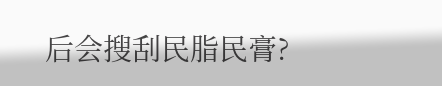后会搜刮民脂民膏?